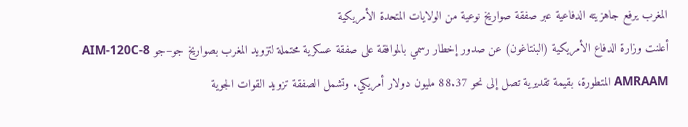المغرب يرفع جاهزيته الدفاعية عبر صفقة صواريخ نوعية من الولايات المتحدة الأمريكية
أعلنت وزارة الدفاع الأمريكية (البنتاغون) عن صدور إخطار رسمي بالموافقة على صفقة عسكرية محتملة لتزويد المغرب بصواريخ جو–جو AIM-120C-8 AMRAAM المتطورة، بقيمة تقديرية تصل إلى نحو 88.37 مليون دولار أمريكي. وتشمل الصفقة تزويد القوات الجوية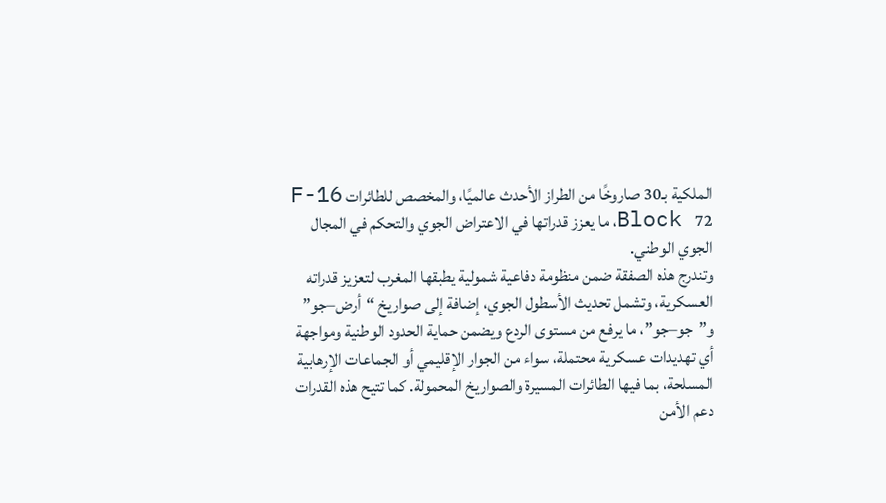الملكية بـ30 صاروخًا من الطراز الأحدث عالميًا، والمخصص للطائرات F-16 Block 72، ما يعزز قدراتها في الاعتراض الجوي والتحكم في المجال الجوي الوطني.
وتندرج هذه الصفقة ضمن منظومة دفاعية شمولية يطبقها المغرب لتعزيز قدراته العسكرية، وتشمل تحديث الأسطول الجوي، إضافة إلى صواريخ “أرض–جو” و”جو–جو”، ما يرفع من مستوى الردع ويضمن حماية الحدود الوطنية ومواجهة أي تهديدات عسكرية محتملة، سواء من الجوار الإقليمي أو الجماعات الإرهابية المسلحة، بما فيها الطائرات المسيرة والصواريخ المحمولة. كما تتيح هذه القدرات دعم الأمن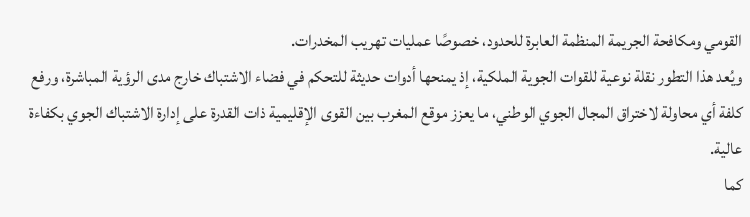القومي ومكافحة الجريمة المنظمة العابرة للحدود، خصوصًا عمليات تهريب المخدرات.
ويُعد هذا التطور نقلة نوعية للقوات الجوية الملكية، إذ يمنحها أدوات حديثة للتحكم في فضاء الاشتباك خارج مدى الرؤية المباشرة، ورفع كلفة أي محاولة لاختراق المجال الجوي الوطني، ما يعزز موقع المغرب بين القوى الإقليمية ذات القدرة على إدارة الاشتباك الجوي بكفاءة عالية.
كما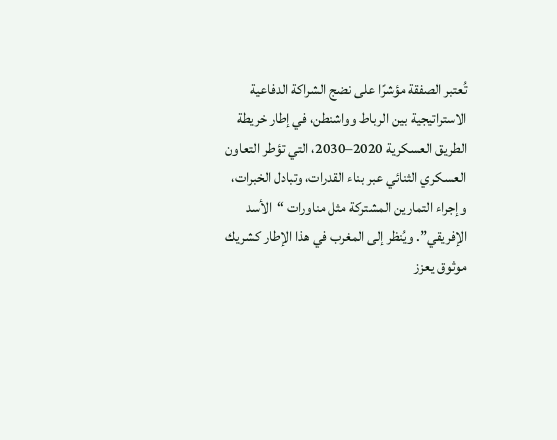تُعتبر الصفقة مؤشرًا على نضج الشراكة الدفاعية الاستراتيجية بين الرباط وواشنطن، في إطار خريطة الطريق العسكرية 2020–2030، التي تؤطر التعاون العسكري الثنائي عبر بناء القدرات، وتبادل الخبرات، وإجراء التمارين المشتركة مثل مناورات “الأسد الإفريقي”. ويُنظر إلى المغرب في هذا الإطار كشريك موثوق يعزز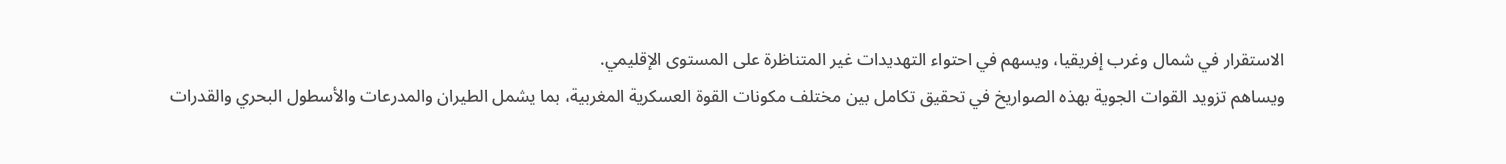الاستقرار في شمال وغرب إفريقيا، ويسهم في احتواء التهديدات غير المتناظرة على المستوى الإقليمي.
ويساهم تزويد القوات الجوية بهذه الصواريخ في تحقيق تكامل بين مختلف مكونات القوة العسكرية المغربية، بما يشمل الطيران والمدرعات والأسطول البحري والقدرات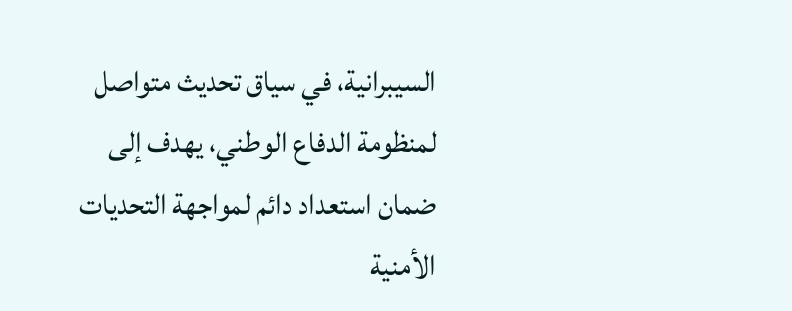السيبرانية، في سياق تحديث متواصل لمنظومة الدفاع الوطني، يهدف إلى ضمان استعداد دائم لمواجهة التحديات الأمنية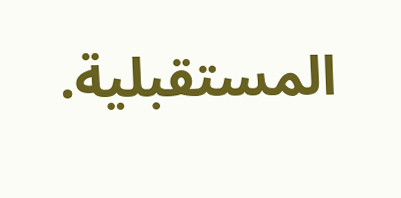المستقبلية.